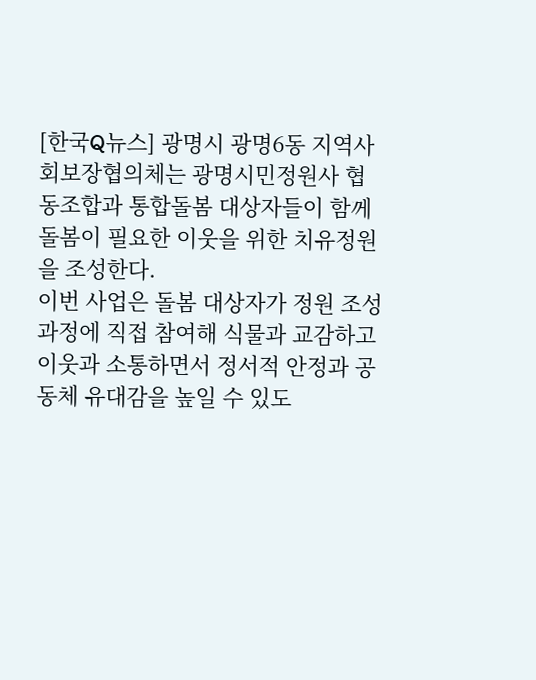[한국Q뉴스] 광명시 광명6동 지역사회보장협의체는 광명시민정원사 협동조합과 통합돌봄 대상자들이 함께 돌봄이 필요한 이웃을 위한 치유정원을 조성한다.
이번 사업은 돌봄 대상자가 정원 조성 과정에 직접 참여해 식물과 교감하고 이웃과 소통하면서 정서적 안정과 공동체 유대감을 높일 수 있도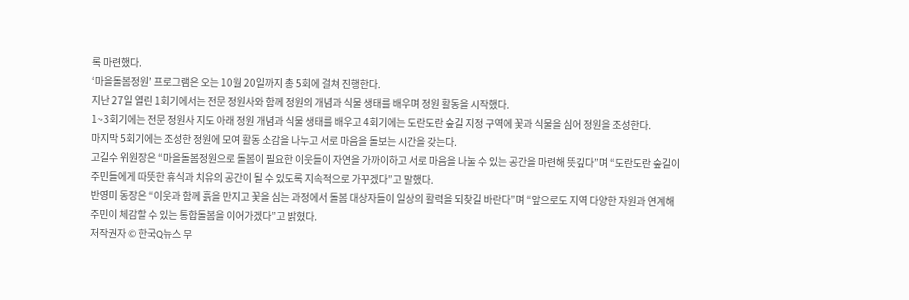록 마련했다.
‘마을돌봄정원’ 프로그램은 오는 10월 20일까지 총 5회에 걸쳐 진행한다.
지난 27일 열린 1회기에서는 전문 정원사와 함께 정원의 개념과 식물 생태를 배우며 정원 활동을 시작했다.
1~3회기에는 전문 정원사 지도 아래 정원 개념과 식물 생태를 배우고 4회기에는 도란도란 숲길 지정 구역에 꽃과 식물을 심어 정원을 조성한다.
마지막 5회기에는 조성한 정원에 모여 활동 소감을 나누고 서로 마음을 돌보는 시간을 갖는다.
고길수 위원장은 “마을돌봄정원으로 돌봄이 필요한 이웃들이 자연을 가까이하고 서로 마음을 나눌 수 있는 공간을 마련해 뜻깊다”며 “도란도란 숲길이 주민들에게 따뜻한 휴식과 치유의 공간이 될 수 있도록 지속적으로 가꾸겠다”고 말했다.
반영미 동장은 “이웃과 함께 흙을 만지고 꽃을 심는 과정에서 돌봄 대상자들이 일상의 활력을 되찾길 바란다”며 “앞으로도 지역 다양한 자원과 연계해 주민이 체감할 수 있는 통합돌봄을 이어가겠다”고 밝혔다.
저작권자 © 한국Q뉴스 무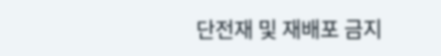단전재 및 재배포 금지